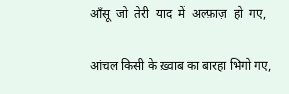आँसू  जो  तेरी  याद  में  अल्फ़ाज़  हो  गए,

आंचल किसी के ख़्वाब का बारहा भिगो गए,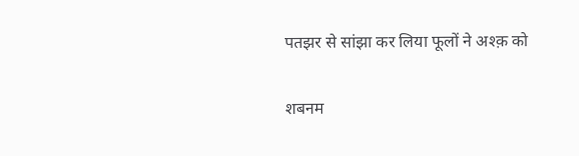पतझर से सांझा कर लिया फूलों ने अश्क़ को

शबनम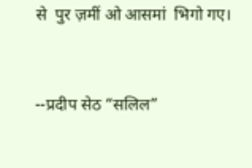से  पुर ज़मीं ओ आसमां  भिगो गए।


--प्रदीप सेठ “सलिल”